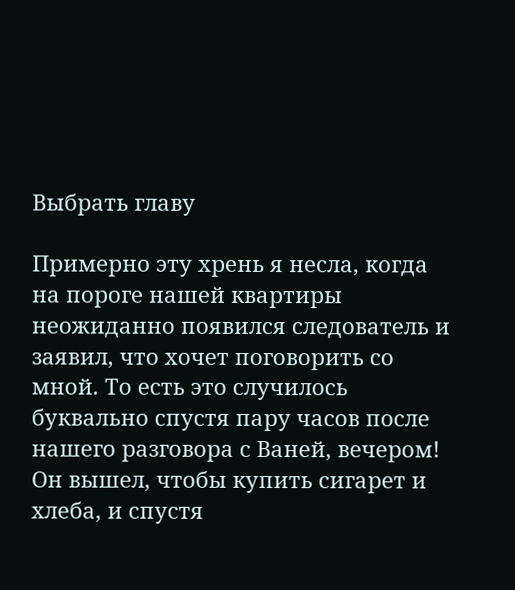Выбрать главу

Примерно эту хрень я несла, когда на пороге нашей квартиры неожиданно появился следователь и заявил, что хочет поговорить со мной. То есть это случилось буквально спустя пару часов после нашего разговора с Ваней, вечером! Он вышел, чтобы купить сигарет и хлеба, и спустя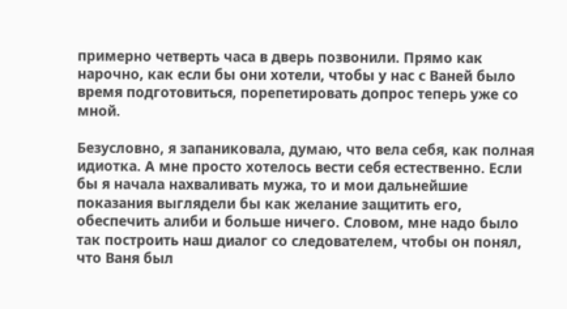примерно четверть часа в дверь позвонили. Прямо как нарочно, как если бы они хотели, чтобы у нас с Ваней было время подготовиться, порепетировать допрос теперь уже со мной.

Безусловно, я запаниковала, думаю, что вела себя, как полная идиотка. А мне просто хотелось вести себя естественно. Если бы я начала нахваливать мужа, то и мои дальнейшие показания выглядели бы как желание защитить его, обеспечить алиби и больше ничего. Словом, мне надо было так построить наш диалог со следователем, чтобы он понял, что Ваня был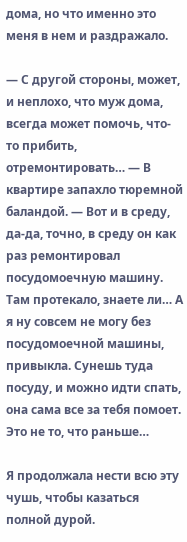дома, но что именно это меня в нем и раздражало.

— С другой стороны, может, и неплохо, что муж дома, всегда может помочь, что-то прибить, отремонтировать… — В квартире запахло тюремной баландой. — Вот и в среду, да-да, точно, в среду он как раз ремонтировал посудомоечную машину. Там протекало, знаете ли… А я ну совсем не могу без посудомоечной машины, привыкла. Сунешь туда посуду, и можно идти спать, она сама все за тебя помоет. Это не то, что раньше…

Я продолжала нести всю эту чушь, чтобы казаться полной дурой.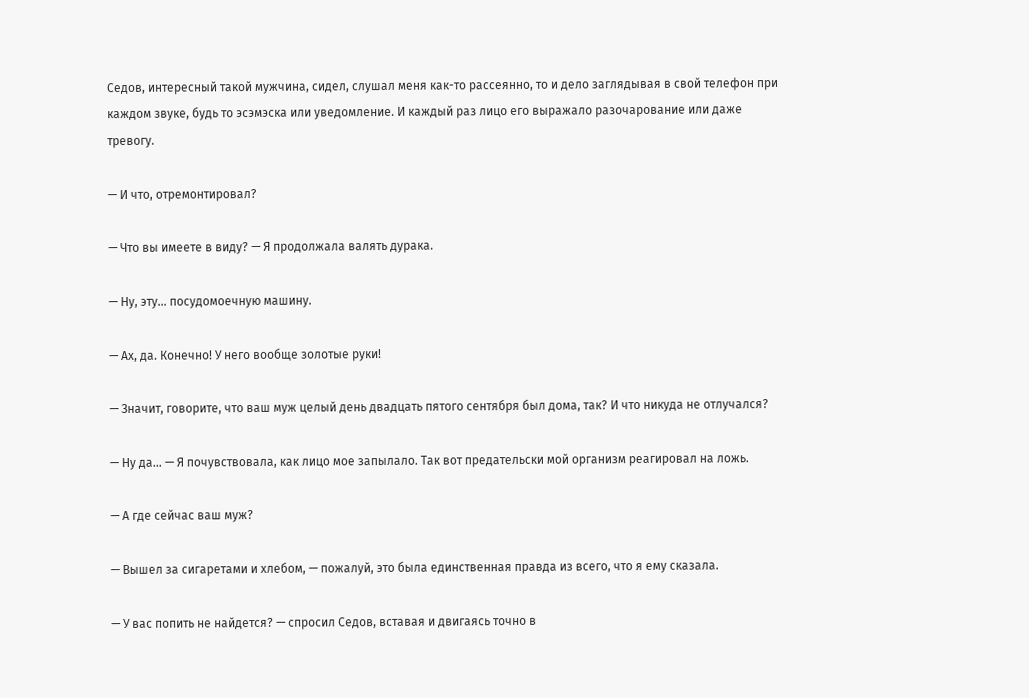Седов, интересный такой мужчина, сидел, слушал меня как-то рассеянно, то и дело заглядывая в свой телефон при каждом звуке, будь то эсэмэска или уведомление. И каждый раз лицо его выражало разочарование или даже тревогу.

— И что, отремонтировал?

— Что вы имеете в виду? — Я продолжала валять дурака.

— Ну, эту… посудомоечную машину.

— Ах, да. Конечно! У него вообще золотые руки!

— Значит, говорите, что ваш муж целый день двадцать пятого сентября был дома, так? И что никуда не отлучался?

— Ну да… — Я почувствовала, как лицо мое запылало. Так вот предательски мой организм реагировал на ложь.

— А где сейчас ваш муж?

— Вышел за сигаретами и хлебом, — пожалуй, это была единственная правда из всего, что я ему сказала.

— У вас попить не найдется? — спросил Седов, вставая и двигаясь точно в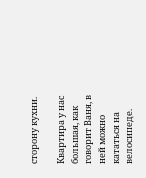сторону кухни.

Квартира у нас большая, как говорит Ваня, в ней можно кататься на велосипеде.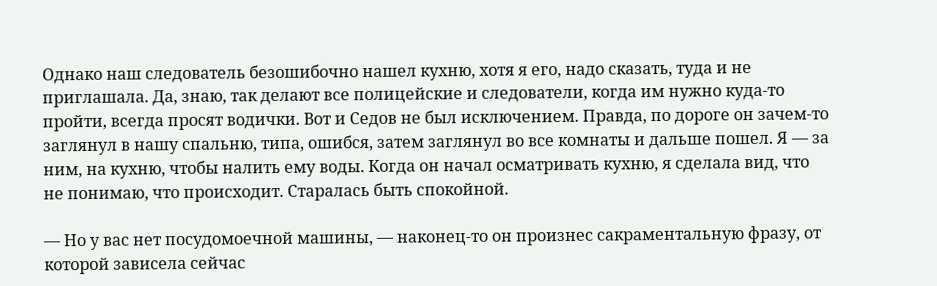Однако наш следователь безошибочно нашел кухню, хотя я его, надо сказать, туда и не приглашала. Да, знаю, так делают все полицейские и следователи, когда им нужно куда-то пройти, всегда просят водички. Вот и Седов не был исключением. Правда, по дороге он зачем-то заглянул в нашу спальню, типа, ошибся, затем заглянул во все комнаты и дальше пошел. Я — за ним, на кухню, чтобы налить ему воды. Когда он начал осматривать кухню, я сделала вид, что не понимаю, что происходит. Старалась быть спокойной.

— Но у вас нет посудомоечной машины, — наконец-то он произнес сакраментальную фразу, от которой зависела сейчас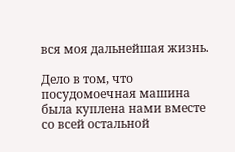вся моя дальнейшая жизнь.

Дело в том, что посудомоечная машина была куплена нами вместе со всей остальной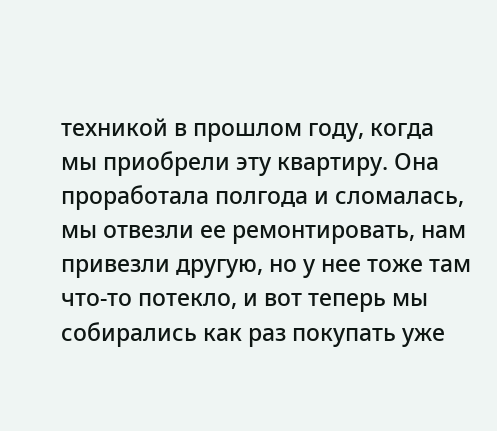техникой в прошлом году, когда мы приобрели эту квартиру. Она проработала полгода и сломалась, мы отвезли ее ремонтировать, нам привезли другую, но у нее тоже там что-то потекло, и вот теперь мы собирались как раз покупать уже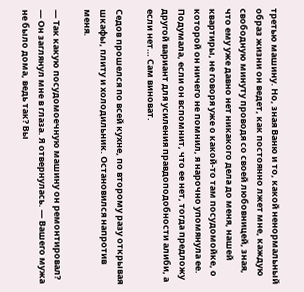третью машину. Но, зная Ваню и то, какой ненормальный образ жизни он ведет, как постоянно лжет мне, каждую свободную минуту проводя со своей любовницей, зная, что ему уже давно нет никакого дела до меня, нашей квартиры, не говоря уже о какой-то там посудомойке, о которой он ничего не помнил, я нарочно упомянула ее. Подумала, если он вспомнит, что ее нет, тогда предложу другой вариант для усиления правдоподобности алиби, а если нет… Сам виноват.

Седов прошелся по всей кухне, по второму разу открывая шкафы, плиту и холодильник. Остановился напротив меня.

— Так какую посудомоечную машину он ремонтировал? — Он заглянул мне в глаза. Я отвернулась. — Вашего мужа не было дома, ведь так? Вы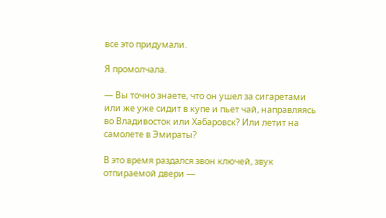все это придумали.

Я промолчала.

— Вы точно знаете, что он ушел за сигаретами или же уже сидит в купе и пьет чай, направляясь во Владивосток или Хабаровск? Или летит на самолете в Эмираты?

В это время раздался звон ключей, звук отпираемой двери —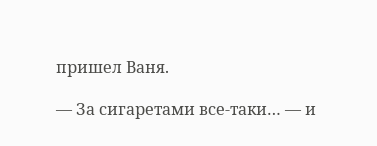пришел Ваня.

— За сигаретами все-таки… — и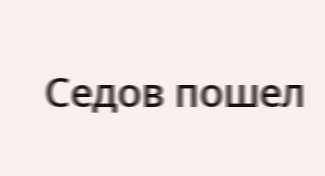Седов пошел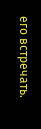его встречать.